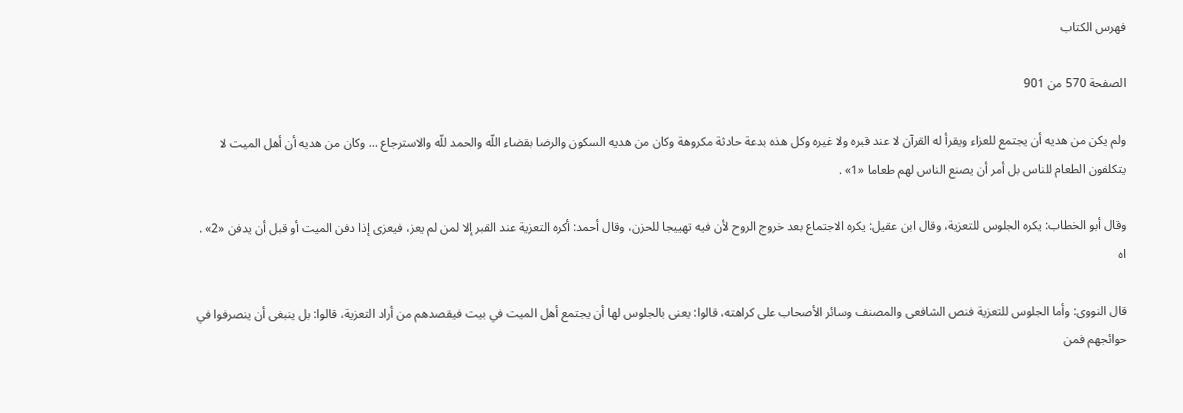فهرس الكتاب

الصفحة 570 من 901

ولم يكن من هديه أن يجتمع للعزاء ويقرأ له القرآن لا عند قبره ولا غيره وكل هذه بدعة حادثة مكروهة وكان من هديه السكون والرضا بقضاء اللّه والحمد للّه والاسترجاع ... وكان من هديه أن أهل الميت لا يتكلفون الطعام للناس بل أمر أن يصنع الناس لهم طعاما «1» .

وقال أبو الخطاب: يكره الجلوس للتعزية، وقال ابن عقيل: يكره الاجتماع بعد خروج الروح لأن فيه تهييجا للحزن، وقال أحمد: أكره التعزية عند القبر إلا لمن لم يعز، فيعزى إذا دفن الميت أو قبل أن يدفن «2» . اه

قال النووى: وأما الجلوس للتعزية فنص الشافعى والمصنف وسائر الأصحاب على كراهته، قالوا: يعنى بالجلوس لها أن يجتمع أهل الميت في بيت فيقصدهم من أراد التعزية، قالوا: بل ينبغى أن ينصرفوا في حوائجهم فمن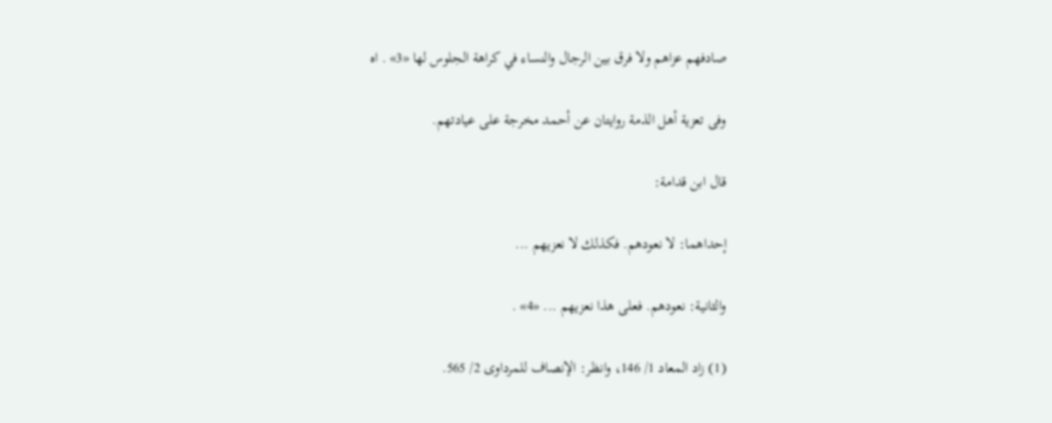صادفهم عزاهم ولا فرق بين الرجال والنساء في كراهة الجلوس لها «3» . اه

وفى تعزية أهل الذمة روايتان عن أحمد مخرجة على عيادتهم.

قال ابن قدامة:

إحداهما: لا نعودهم. فكذلك لا نعزيهم ...

والثانية: نعودهم. فعلى هذا نعزيهم ... «4» .

(1) زاد المعاد 1/ 146، وانظر: الإنصاف للمرداوى 2/ 565.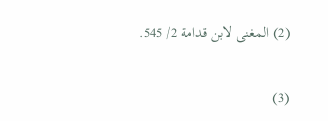(2) المغنى لابن قدامة 2/ 545.

(3)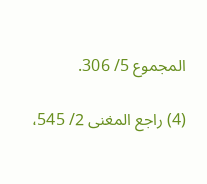المجموع 5/ 306.

(4) راجع المغنى 2/ 545،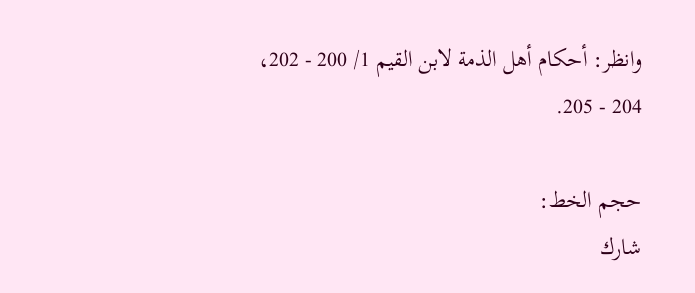وانظر: أحكام أهل الذمة لابن القيم 1/ 200 - 202، 204 - 205.

حجم الخط:
شارك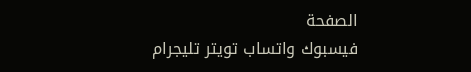الصفحة
فيسبوك واتساب تويتر تليجرام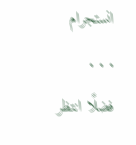انستجرام
. . .
فضلًا انتظر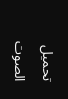تحميل الصوت